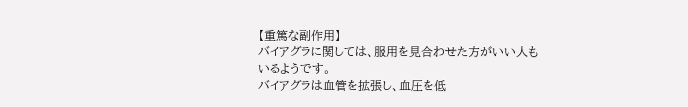【重篤な副作用】
バイアグラに関しては、服用を見合わせた方がいい人もいるようです。
バイアグラは血管を拡張し、血圧を低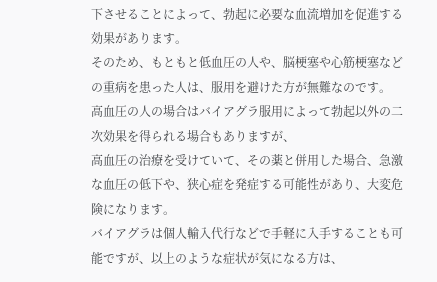下させることによって、勃起に必要な血流増加を促進する効果があります。
そのため、もともと低血圧の人や、脳梗塞や心筋梗塞などの重病を患った人は、服用を避けた方が無難なのです。
高血圧の人の場合はバイアグラ服用によって勃起以外の二次効果を得られる場合もありますが、
高血圧の治療を受けていて、その薬と併用した場合、急激な血圧の低下や、狭心症を発症する可能性があり、大変危険になります。
バイアグラは個人輸入代行などで手軽に入手することも可能ですが、以上のような症状が気になる方は、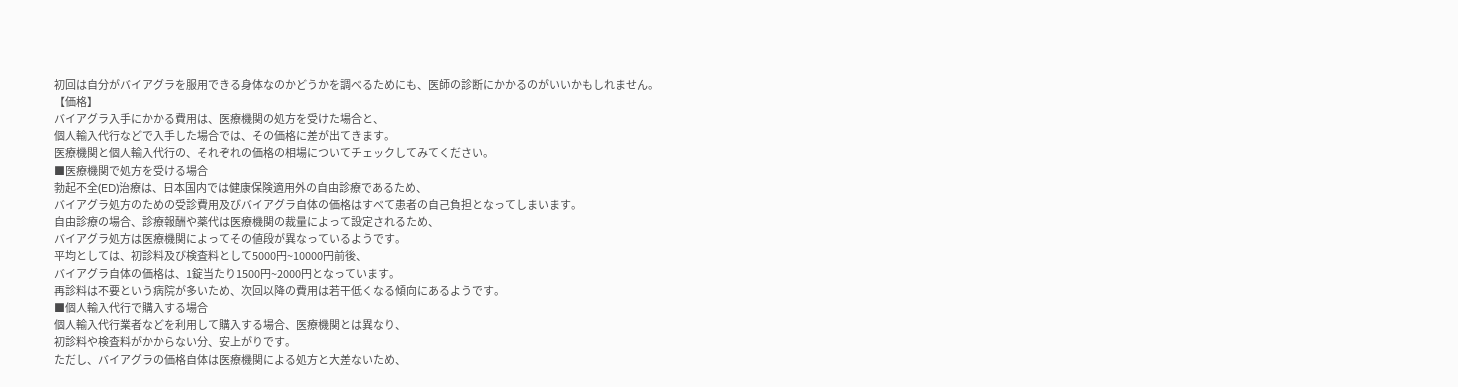初回は自分がバイアグラを服用できる身体なのかどうかを調べるためにも、医師の診断にかかるのがいいかもしれません。
【価格】
バイアグラ入手にかかる費用は、医療機関の処方を受けた場合と、
個人輸入代行などで入手した場合では、その価格に差が出てきます。
医療機関と個人輸入代行の、それぞれの価格の相場についてチェックしてみてください。
■医療機関で処方を受ける場合
勃起不全(ED)治療は、日本国内では健康保険適用外の自由診療であるため、
バイアグラ処方のための受診費用及びバイアグラ自体の価格はすべて患者の自己負担となってしまいます。
自由診療の場合、診療報酬や薬代は医療機関の裁量によって設定されるため、
バイアグラ処方は医療機関によってその値段が異なっているようです。
平均としては、初診料及び検査料として5000円~10000円前後、
バイアグラ自体の価格は、1錠当たり1500円~2000円となっています。
再診料は不要という病院が多いため、次回以降の費用は若干低くなる傾向にあるようです。
■個人輸入代行で購入する場合
個人輸入代行業者などを利用して購入する場合、医療機関とは異なり、
初診料や検査料がかからない分、安上がりです。
ただし、バイアグラの価格自体は医療機関による処方と大差ないため、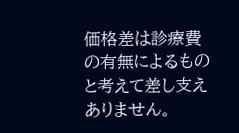価格差は診療費の有無によるものと考えて差し支えありません。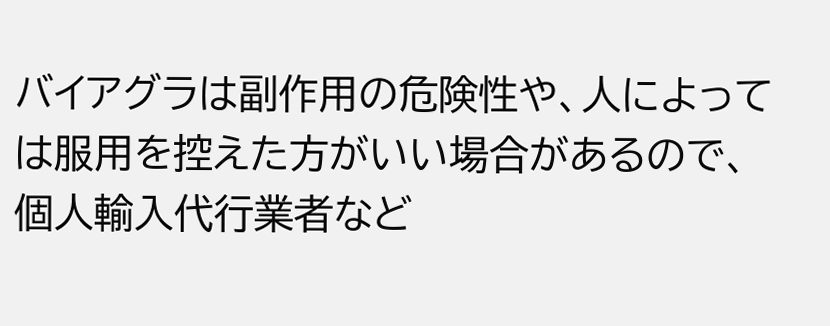バイアグラは副作用の危険性や、人によっては服用を控えた方がいい場合があるので、
個人輸入代行業者など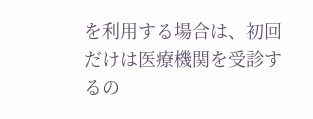を利用する場合は、初回だけは医療機関を受診するの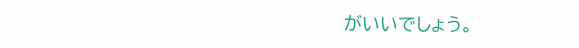がいいでしょう。